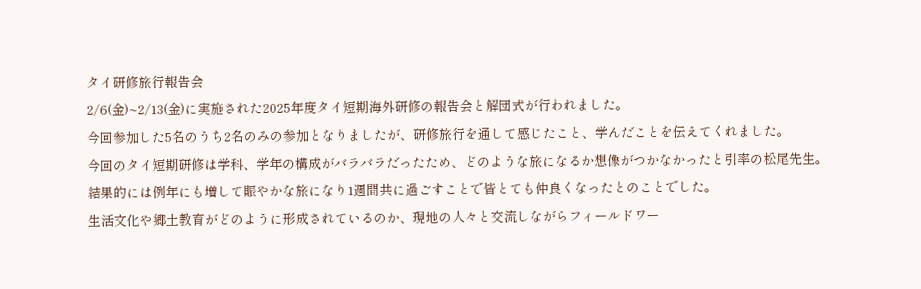タイ研修旅行報告会
2/6(金)~2/13(金)に実施された2025年度タイ短期海外研修の報告会と解団式が行われました。
今回参加した5名のうち2名のみの参加となりましたが、研修旅行を通して感じたこと、学んだことを伝えてくれました。
今回のタイ短期研修は学科、学年の構成がバラバラだったため、どのような旅になるか想像がつかなかったと引率の松尾先生。
結果的には例年にも増して賑やかな旅になり1週間共に過ごすことで皆とても仲良くなったとのことでした。
生活文化や郷土教育がどのように形成されているのか、現地の人々と交流しながらフィールドワー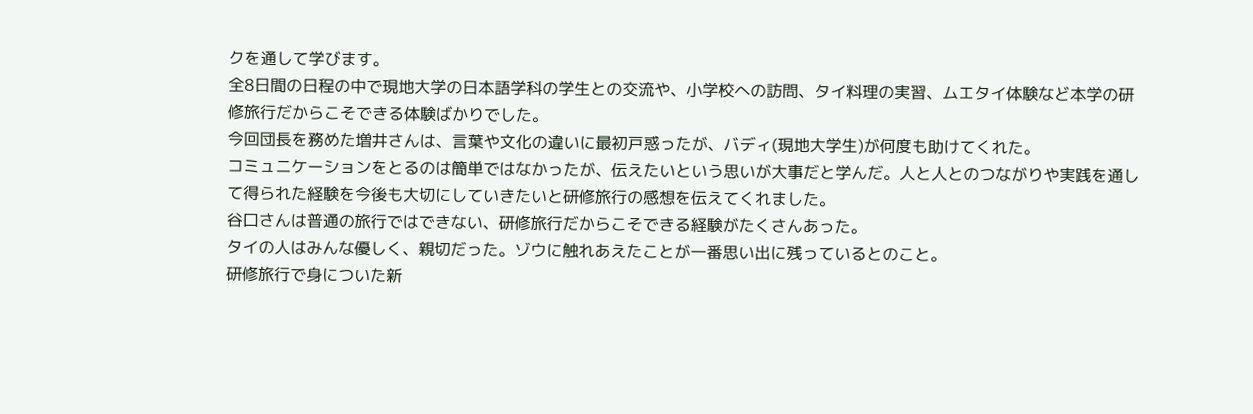クを通して学びます。
全8日間の日程の中で現地大学の日本語学科の学生との交流や、小学校への訪問、タイ料理の実習、ムエタイ体験など本学の研修旅行だからこそできる体験ばかりでした。
今回団長を務めた増井さんは、言葉や文化の違いに最初戸惑ったが、バディ(現地大学生)が何度も助けてくれた。
コミュニケーションをとるのは簡単ではなかったが、伝えたいという思いが大事だと学んだ。人と人とのつながりや実践を通して得られた経験を今後も大切にしていきたいと研修旅行の感想を伝えてくれました。
谷口さんは普通の旅行ではできない、研修旅行だからこそできる経験がたくさんあった。
タイの人はみんな優しく、親切だった。ゾウに触れあえたことが一番思い出に残っているとのこと。
研修旅行で身についた新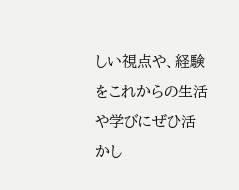しい視点や、経験をこれからの生活や学びにぜひ活かし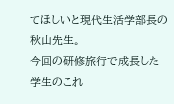てほしいと現代生活学部長の秋山先生。
今回の研修旅行で成長した学生のこれ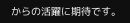からの活躍に期待です。